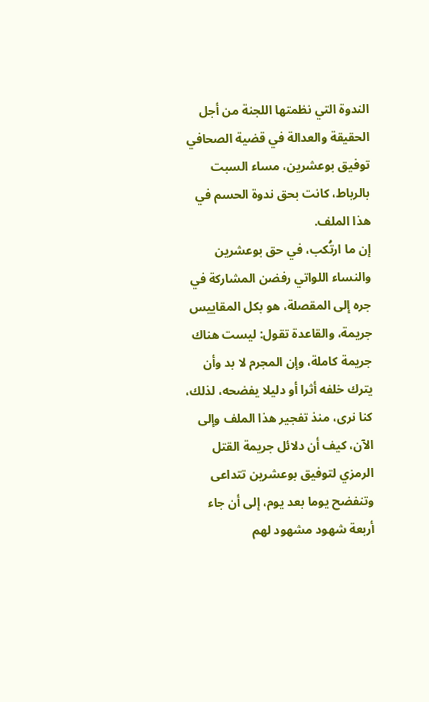الندوة التي نظمتها اللجنة من أجل الحقيقة والعدالة في قضية الصحافي توفيق بوعشرين، مساء السبت بالرباط، كانت بحق ندوة الحسم في هذا الملف.
إن ما ارتُكب، في حق بوعشرين والنساء اللواتي رفضن المشاركة في جره إلى المقصلة، هو بكل المقاييس جريمة، والقاعدة تقول: ليست هناك جريمة كاملة، وإن المجرم لا بد وأن يترك خلفه أثرا أو دليلا يفضحه، لذلك، كنا نرى، منذ تفجير هذا الملف وإلى الآن، كيف أن دلائل جريمة القتل الرمزي لتوفيق بوعشرين تتداعى وتنفضح يوما بعد يوم، إلى أن جاء أربعة شهود مشهود لهم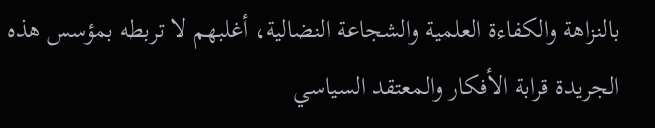بالنزاهة والكفاءة العلمية والشجاعة النضالية، أغلبهم لا تربطه بمؤسس هذه الجريدة قرابة الأفكار والمعتقد السياسي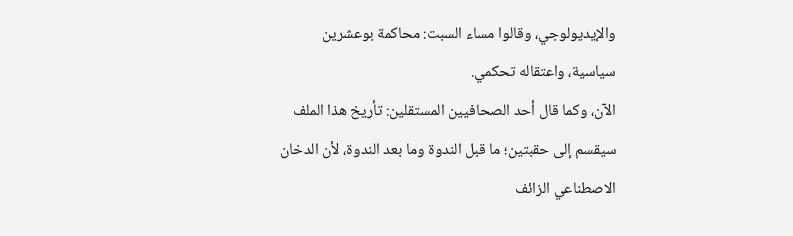والإيديولوجي، وقالوا مساء السبت: محاكمة بوعشرين سياسية، واعتقاله تحكمي.
الآن، وكما قال أحد الصحافيين المستقلين: تأريخ هذا الملف سيقسم إلى حقبتين؛ ما قبل الندوة وما بعد الندوة، لأن الدخان الاصطناعي الزائف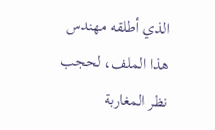الذي أطلقه مهندس هذا الملف، لحجب نظر المغاربة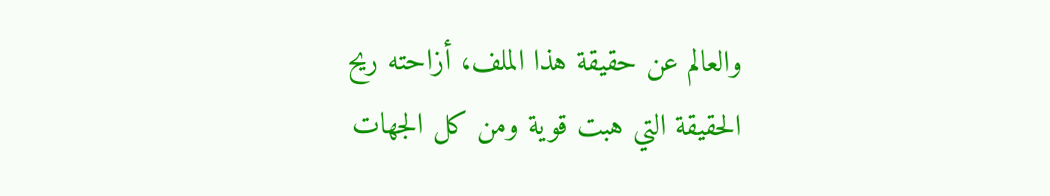والعالم عن حقيقة هذا الملف، أزاحته ريح الحقيقة التي هبت قوية ومن كل الجهات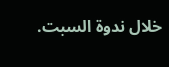خلال ندوة السبت.